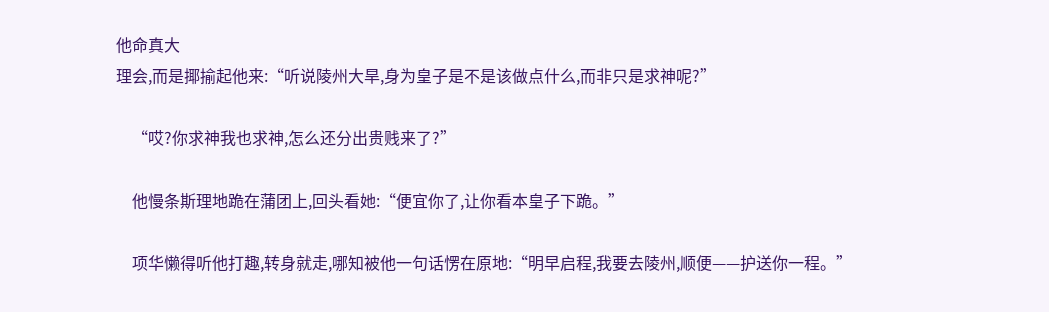他命真大
理会,而是揶揄起他来:“听说陵州大旱,身为皇子是不是该做点什么,而非只是求神呢?”

    “哎?你求神我也求神,怎么还分出贵贱来了?”

    他慢条斯理地跪在蒲团上,回头看她:“便宜你了,让你看本皇子下跪。”

    项华懒得听他打趣,转身就走,哪知被他一句话愣在原地:“明早启程,我要去陵州,顺便——护送你一程。”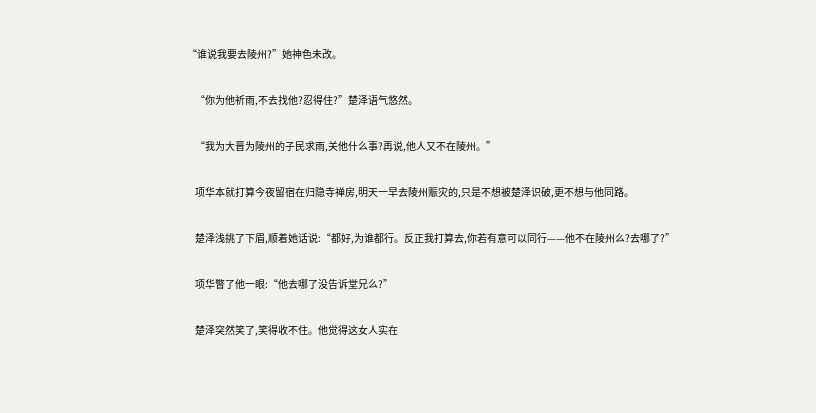“谁说我要去陵州?”她神色未改。

    “你为他祈雨,不去找他?忍得住?”楚泽语气悠然。

    “我为大晋为陵州的子民求雨,关他什么事?再说,他人又不在陵州。”

    项华本就打算今夜留宿在归隐寺禅房,明天一早去陵州赈灾的,只是不想被楚泽识破,更不想与他同路。

    楚泽浅挑了下眉,顺着她话说:“都好,为谁都行。反正我打算去,你若有意可以同行——他不在陵州么?去哪了?”

    项华瞥了他一眼:“他去哪了没告诉堂兄么?”

    楚泽突然笑了,笑得收不住。他觉得这女人实在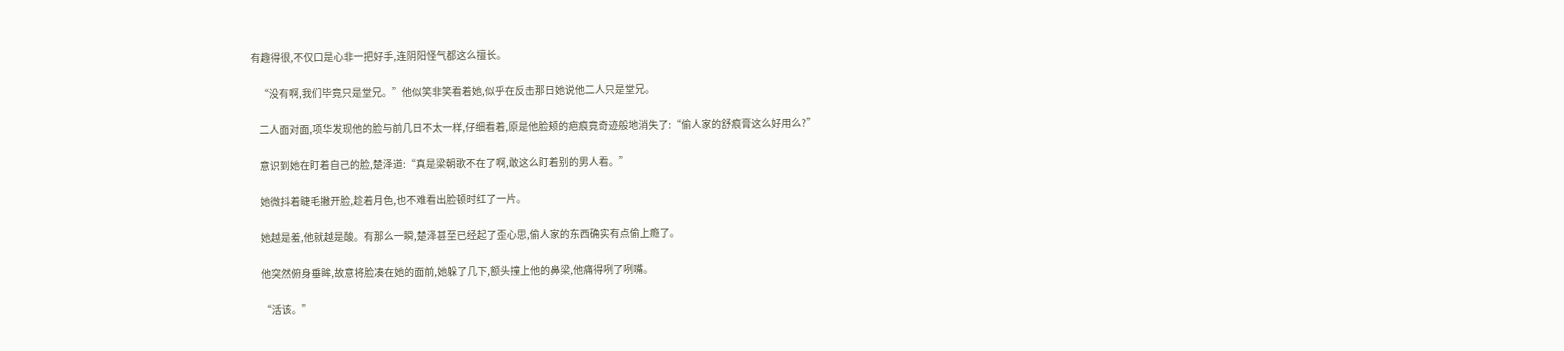有趣得很,不仅口是心非一把好手,连阴阳怪气都这么擅长。

    “没有啊,我们毕竟只是堂兄。”他似笑非笑看着她,似乎在反击那日她说他二人只是堂兄。

    二人面对面,项华发现他的脸与前几日不太一样,仔细看着,原是他脸颊的疤痕竟奇迹般地消失了:“偷人家的舒痕膏这么好用么?”

    意识到她在盯着自己的脸,楚泽道:“真是梁朝歌不在了啊,敢这么盯着别的男人看。”

    她微抖着睫毛撇开脸,趁着月色,也不难看出脸顿时红了一片。

    她越是羞,他就越是酸。有那么一瞬,楚泽甚至已经起了歪心思,偷人家的东西确实有点偷上瘾了。

    他突然俯身垂眸,故意将脸凑在她的面前,她躲了几下,额头撞上他的鼻梁,他痛得咧了咧嘴。

    “活该。”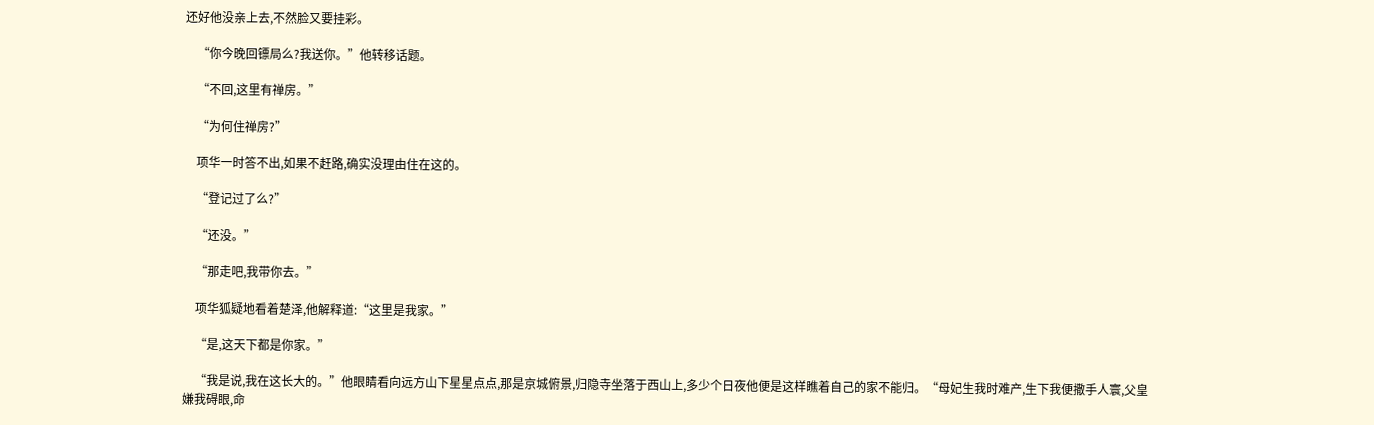还好他没亲上去,不然脸又要挂彩。

    “你今晚回镖局么?我送你。”他转移话题。

    “不回,这里有禅房。”

    “为何住禅房?”

    项华一时答不出,如果不赶路,确实没理由住在这的。

    “登记过了么?”

    “还没。”

    “那走吧,我带你去。”

    项华狐疑地看着楚泽,他解释道:“这里是我家。”

    “是,这天下都是你家。”

    “我是说,我在这长大的。”他眼睛看向远方山下星星点点,那是京城俯景,归隐寺坐落于西山上,多少个日夜他便是这样瞧着自己的家不能归。“母妃生我时难产,生下我便撒手人寰,父皇嫌我碍眼,命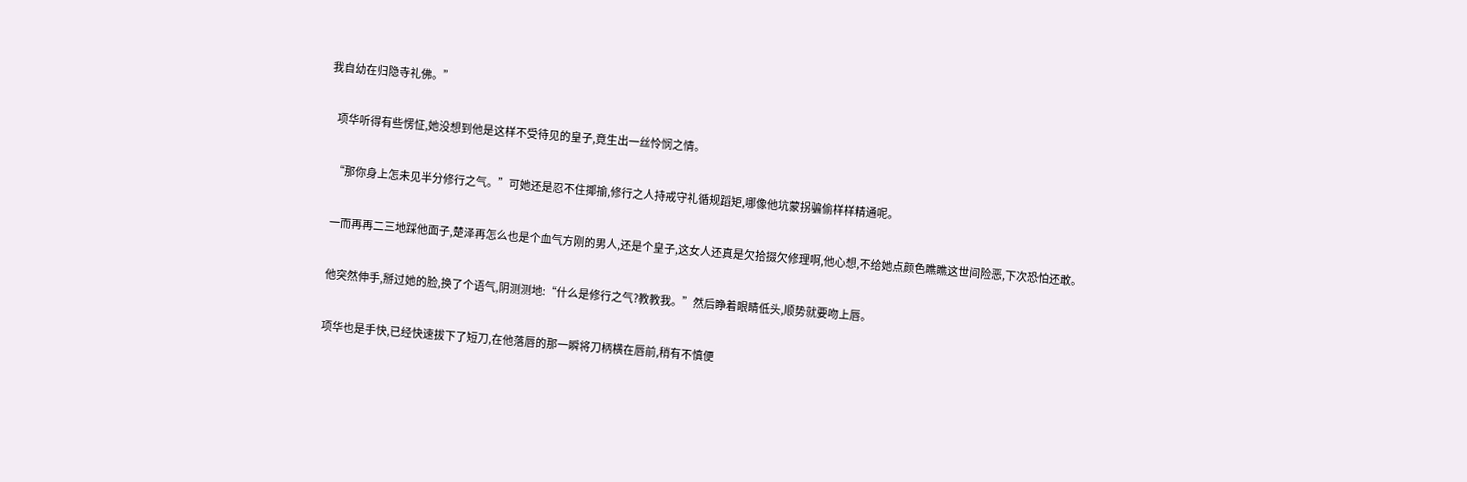我自幼在归隐寺礼佛。”

    项华听得有些愣怔,她没想到他是这样不受待见的皇子,竟生出一丝怜悯之情。

    “那你身上怎未见半分修行之气。”可她还是忍不住揶揄,修行之人持戒守礼循规蹈矩,哪像他坑蒙拐骗偷样样精通呢。

    一而再再二三地踩他面子,楚泽再怎么也是个血气方刚的男人,还是个皇子,这女人还真是欠拾掇欠修理啊,他心想,不给她点颜色瞧瞧这世间险恶,下次恐怕还敢。

    他突然伸手,掰过她的脸,换了个语气,阴测测地:“什么是修行之气?教教我。”然后睁着眼睛低头,顺势就要吻上唇。

    项华也是手快,已经快速拔下了短刀,在他落唇的那一瞬将刀柄横在唇前,稍有不慎便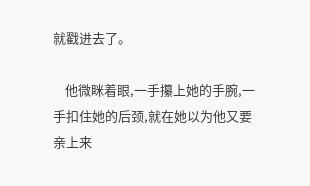就戳进去了。

    他微眯着眼,一手攥上她的手腕,一手扣住她的后颈,就在她以为他又要亲上来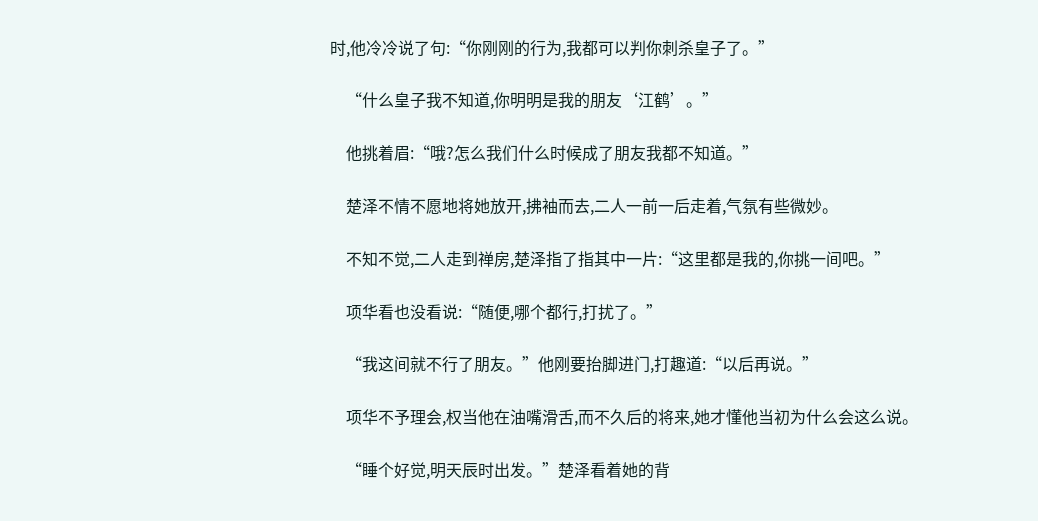时,他冷冷说了句:“你刚刚的行为,我都可以判你刺杀皇子了。”

    “什么皇子我不知道,你明明是我的朋友‘江鹤’。”

    他挑着眉:“哦?怎么我们什么时候成了朋友我都不知道。”

    楚泽不情不愿地将她放开,拂袖而去,二人一前一后走着,气氛有些微妙。

    不知不觉,二人走到禅房,楚泽指了指其中一片:“这里都是我的,你挑一间吧。”

    项华看也没看说:“随便,哪个都行,打扰了。”

    “我这间就不行了朋友。”他刚要抬脚进门,打趣道:“以后再说。”

    项华不予理会,权当他在油嘴滑舌,而不久后的将来,她才懂他当初为什么会这么说。

    “睡个好觉,明天辰时出发。”楚泽看着她的背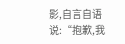影,自言自语说:“抱歉,我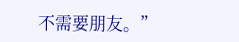不需要朋友。”